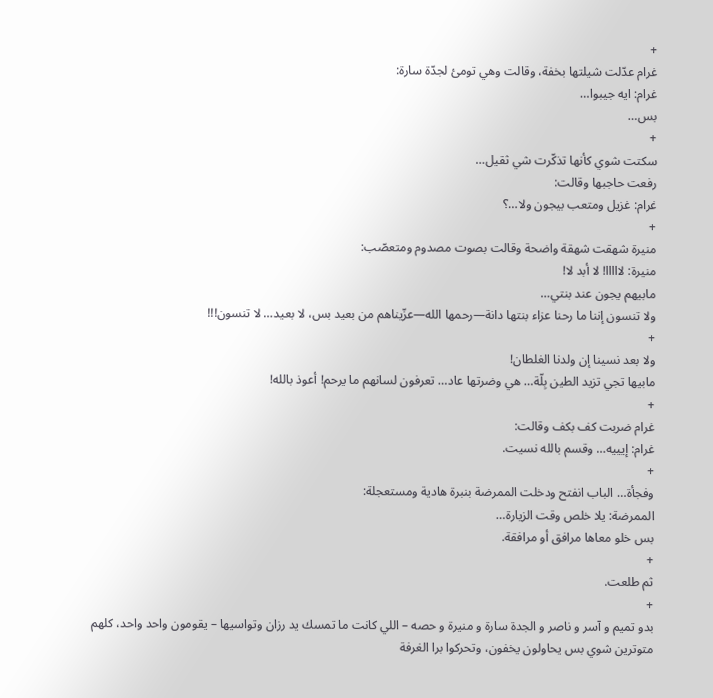+
غرام عدّلت شيلتها بخفة، وقالت وهي تومئ لجدّة سارة:
غرام: ايه جيبوا…
بس…
+
سكتت شوي كأنها تذكّرت شي ثقيل…
رفعت حاجبها وقالت:
غرام: غزيل ومتعب بيجون ولا…؟
+
منيرة شهقت شهقة واضحة وقالت بصوت مصدوم ومتعصّب:
منيرة: لااااا! لا أبد لا!
مابيهم يجون عند بنتي…
ولا تنسون إننا ما رحنا عزاء بنتها دانة—رحمها الله—عزّيناهم من بعيد بس، لا بعيد… لا تنسون!!!
+
ولا بعد نسينا إن ولدنا الغلطان!
مابيها تجي تزيد الطين بِلّة… هي وضرتها عاد… تعرفون لسانهم ما يرحم! أعوذ بالله!
+
غرام ضربت كف بكف وقالت:
غرام: إيييه… وقسم بالله نسيت.
+
وفجأة… الباب انفتح ودخلت الممرضة بنبرة هادية ومستعجلة:
الممرضة: يلا خلص وقت الزيارة…
بس خلو معاها مرافق أو مرافقة.
+
ثم طلعت.
+
بدو تميم و آسر و ناصر و الجدة سارة و منيرة و حصه – اللي كانت ما تمسك يد رزان وتواسيها – يقومون واحد واحد، كلهم متوترين شوي بس يحاولون يخفون، وتحركوا برا الغرفة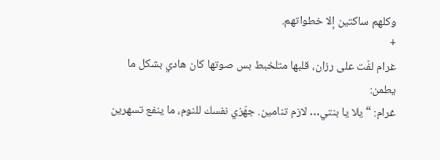وكلهم ساكتين إلا خطواتهم.
+
غرام لفّت على رزان، قلبها متلخبط بس صوتها كان هادي بشكل ما يطمن:
غرام: “يلا يا بنتي… لازم تنامين. جهّزي نفسك للنوم، ما ينفع تسهرين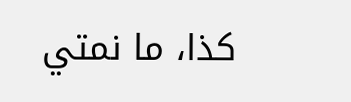كذا، ما نمتي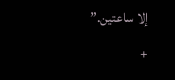إلا ساعتين.”
+